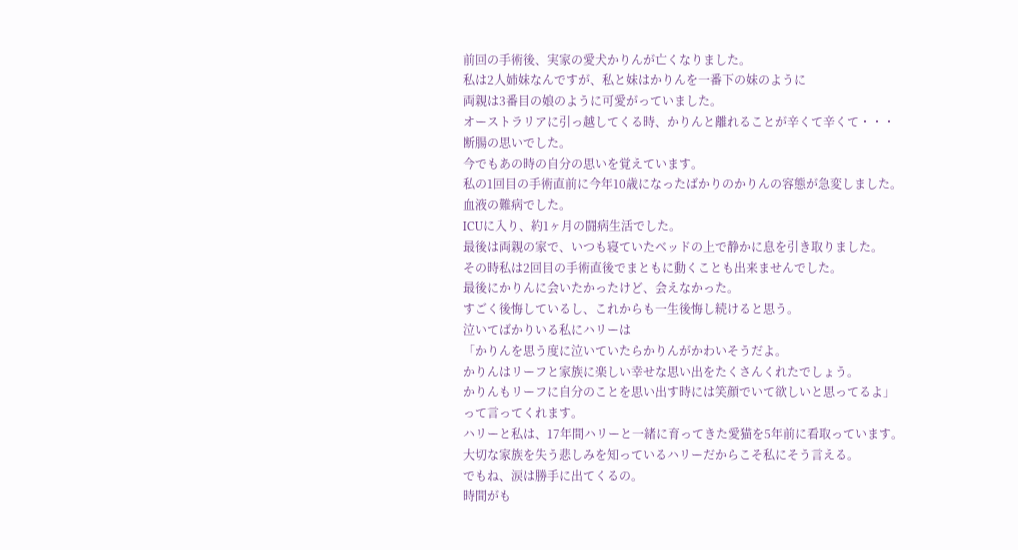前回の手術後、実家の愛犬かりんが亡くなりました。
私は2人姉妹なんですが、私と妹はかりんを一番下の妹のように
両親は3番目の娘のように可愛がっていました。
オーストラリアに引っ越してくる時、かりんと離れることが辛くて辛くて・・・
断腸の思いでした。
今でもあの時の自分の思いを覚えています。
私の1回目の手術直前に今年10歳になったばかりのかりんの容態が急変しました。
血液の難病でした。
ICUに入り、約1ヶ月の闘病生活でした。
最後は両親の家で、いつも寝ていたベッドの上で静かに息を引き取りました。
その時私は2回目の手術直後でまともに動くことも出来ませんでした。
最後にかりんに会いたかったけど、会えなかった。
すごく後悔しているし、これからも一生後悔し続けると思う。
泣いてばかりいる私にハリーは
「かりんを思う度に泣いていたらかりんがかわいそうだよ。
かりんはリーフと家族に楽しい幸せな思い出をたくさんくれたでしょう。
かりんもリーフに自分のことを思い出す時には笑顔でいて欲しいと思ってるよ」
って言ってくれます。
ハリーと私は、17年間ハリーと一緒に育ってきた愛猫を5年前に看取っています。
大切な家族を失う悲しみを知っているハリーだからこそ私にそう言える。
でもね、涙は勝手に出てくるの。
時間がも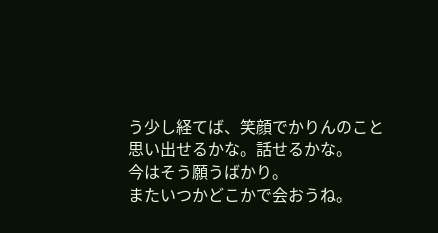う少し経てば、笑顔でかりんのこと思い出せるかな。話せるかな。
今はそう願うばかり。
またいつかどこかで会おうね。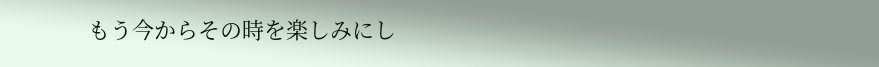もう今からその時を楽しみにし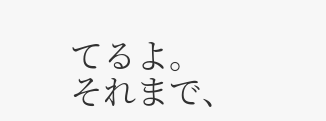てるよ。
それまで、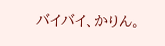バイバイ、かりん。